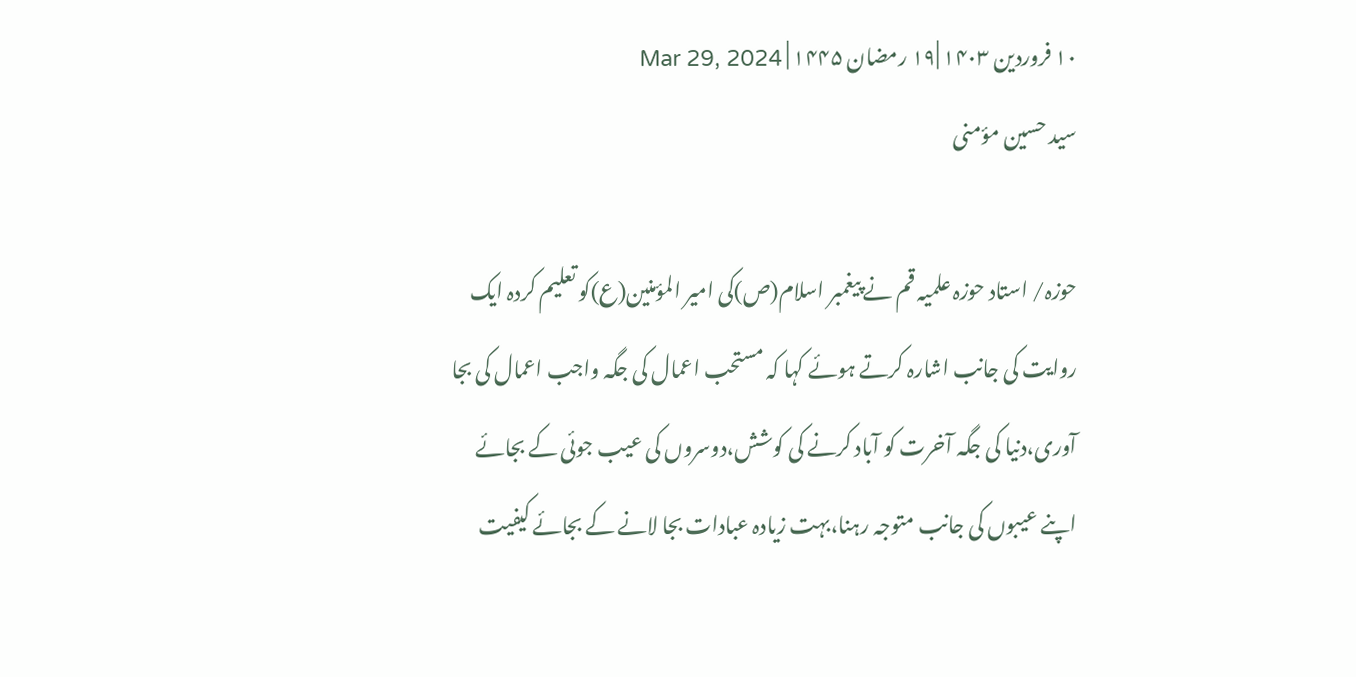۱۰ فروردین ۱۴۰۳ |۱۹ رمضان ۱۴۴۵ | Mar 29, 2024
سید حسین مؤمنی

حوزہ/ استاد حوزہ علمیہ قم نے پیغمبر اسلام(ص)کی امیر المؤمنین(ع)کو تعلیم کردہ ایک روایت کی جانب اشارہ کرتے ہوئے کہا کہ مستحب اعمال کی جگہ واجب اعمال کی بجا آوری،دنیا کی جگہ آخرت کو آباد کرنے کی کوشش،دوسروں کی عیب جوئی کے بجائے اپنے عیبوں کی جانب متوجہ رہنا،بہت زیادہ عبادات بجا لانے کے بجائے کیفیت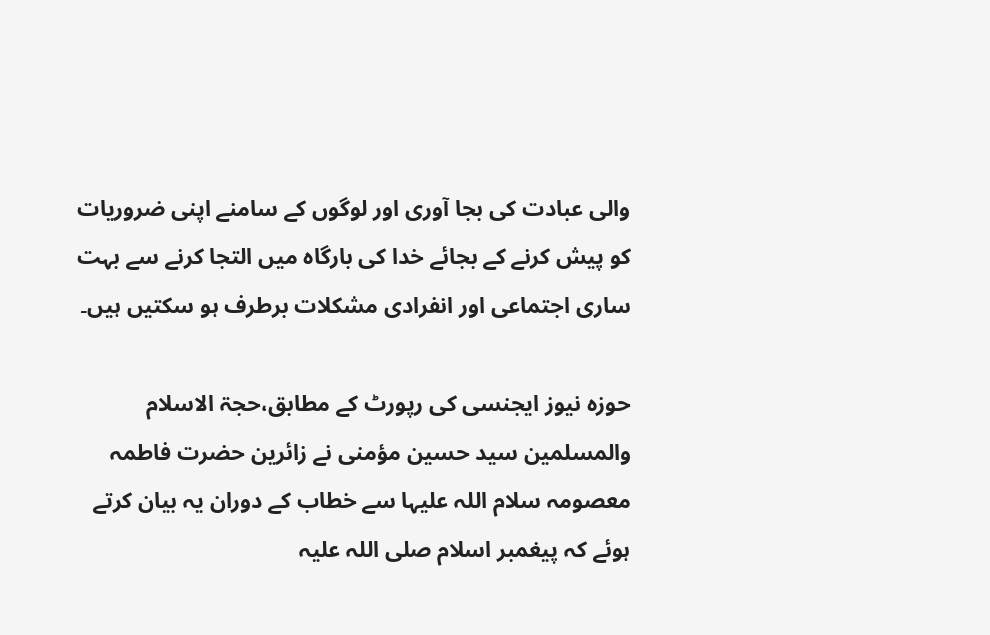والی عبادت کی بجا آوری اور لوگوں کے سامنے اپنی ضروریات کو پیش کرنے کے بجائے خدا کی بارگاہ میں التجا کرنے سے بہت ساری اجتماعی اور انفرادی مشکلات برطرف ہو سکتیں ہیں۔

حوزہ نیوز ایجنسی کی رپورٹ کے مطابق،حجۃ الاسلام والمسلمین سید حسین مؤمنی نے زائرین حضرت فاطمہ معصومہ سلام اللہ علیہا سے خطاب کے دوران یہ بیان کرتے ہوئے کہ پیغمبر اسلام صلی اللہ علیہ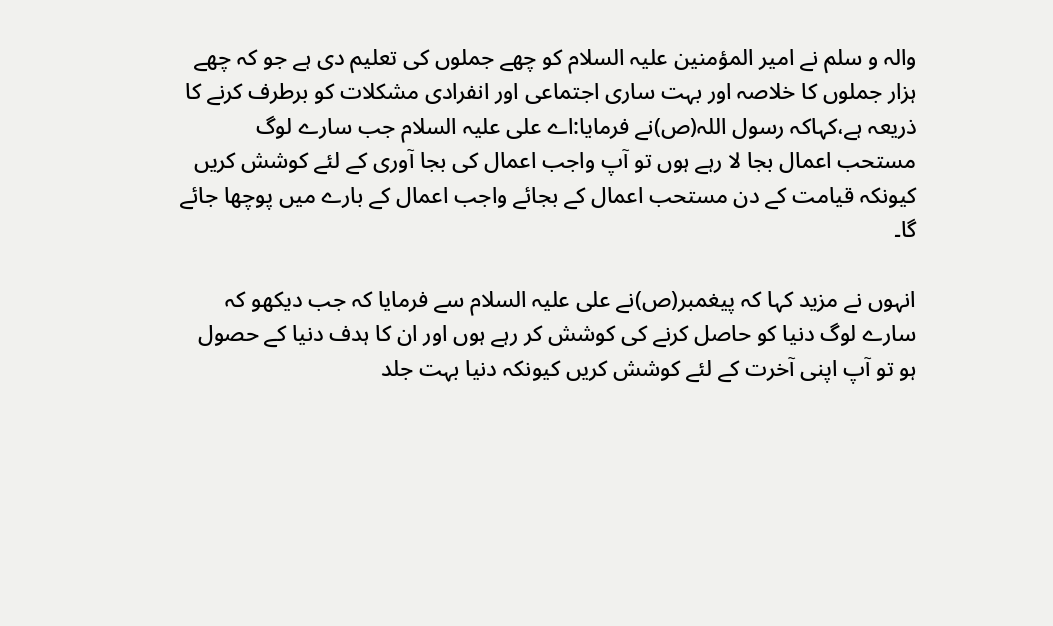والہ و سلم نے امیر المؤمنین علیہ السلام کو چھے جملوں کی تعلیم دی ہے جو کہ چھے ہزار جملوں کا خلاصہ اور بہت ساری اجتماعی اور انفرادی مشکلات کو برطرف کرنے کا ذریعہ ہے،کہاکہ رسول اللہ(ص)نے فرمایا:اے علی علیہ السلام جب سارے لوگ مستحب اعمال بجا لا رہے ہوں تو آپ واجب اعمال کی بجا آوری کے لئے کوشش کریں کیونکہ قیامت کے دن مستحب اعمال کے بجائے واجب اعمال کے بارے میں پوچھا جائے گا۔

انہوں نے مزید کہا کہ پیغمبر(ص)نے علی علیہ السلام سے فرمایا کہ جب دیکھو کہ سارے لوگ دنیا کو حاصل کرنے کی کوشش کر رہے ہوں اور ان کا ہدف دنیا کے حصول ہو تو آپ اپنی آخرت کے لئے کوشش کریں کیونکہ دنیا بہت جلد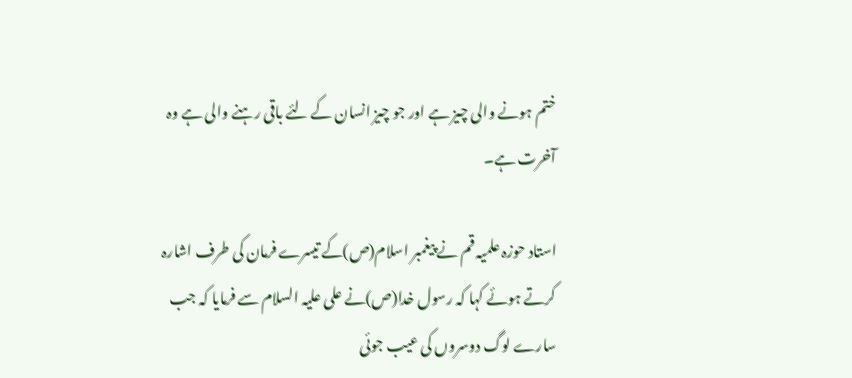ختم ہونے والی چیز ہے اور جو چیز انسان کے لئے باقی رہنے والی ہے وہ آخرت ہے۔

استاد حوزہ علمیہ قم نے پیغمبر اسلام(ص)کے تیسرے فرمان کی طرف اشارہ کرتے ہوئے کہا کہ رسول خدا(ص)نے علی علیہ السلام سے فرمایا کہ جب سارے لوگ دوسروں کی عیب جوئی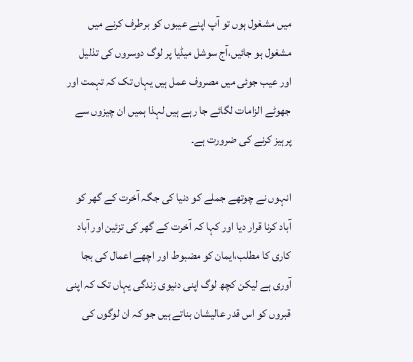میں مشغول ہوں تو آپ اپنے عیبوں کو برطرف کرنے میں مشغول ہو جائیں،آج سوشل میڈیا پر لوگ دوسروں کی تذلیل اور عیب جوئی میں مصروف عمل ہیں یہاں تک کہ تہمت اور جھوٹے الزامات لگائے جا رہے ہیں لہذا ہمیں ان چیزوں سے پرہیز کرنے کی ضرورت ہے۔

انہوں نے چوتھے جملے کو دنیا کی جگہ آخرت کے گھر کو آباد کرنا قرار دیا اور کہا کہ آخرت کے گھر کی تزئین اور آباد کاری کا مطلب،ایمان کو مضبوط اور اچھے اعمال کی بجا آوری ہے لیکن کچھ لوگ اپنی دنیوی زندگی یہاں تک کہ اپنی قبروں کو اس قدر عالیشان بناتے ہیں جو کہ ان لوگوں کی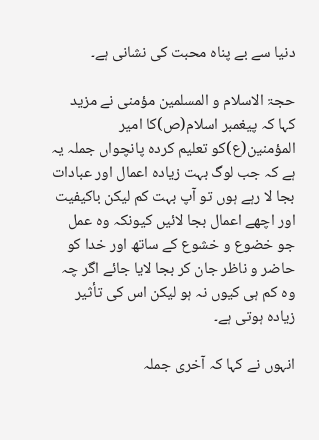دنیا سے بے پناہ محبت کی نشانی ہے۔

حجۃ الاسلام و المسلمین مؤمنی نے مزید کہا کہ پیغمبر اسلام(ص)کا امیر المؤمنین(ع)کو تعلیم کردہ پانچواں جملہ یہ ہے کہ جب لوگ بہت زیادہ اعمال اور عبادات بجا لا رہے ہوں تو آپ بہت کم لیکن باکیفیت اور اچھے اعمال بجا لائیں کیونکہ وہ عمل جو خضوع و خشوع کے ساتھ اور خدا کو حاضر و ناظر جان کر بجا لایا جائے اگر چہ وہ کم ہی کیوں نہ ہو لیکن اس کی تأثیر زیادہ ہوتی ہے۔

انہوں نے کہا کہ آخری جملہ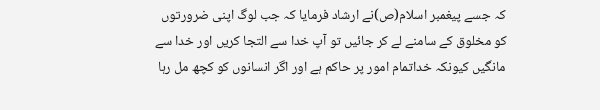کہ جسے پیغمبر اسلام(ص)نے ارشاد فرمایا کہ جب لوگ اپنی ضرورتوں کو مخلوق کے سامنے لے کر جائیں تو آپ خدا سے التجا کریں اور خدا سے مانگیں کیونکہ خداتمام امور پر حاکم ہے اور اگر انسانوں کو کچھ مل رہا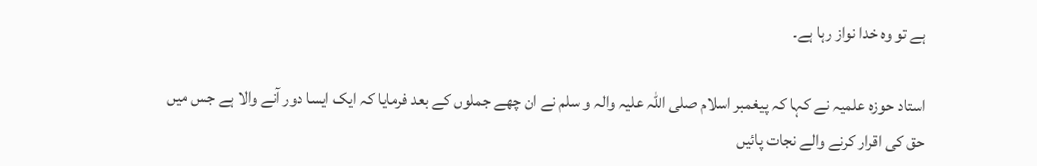ہے تو وہ خدا نواز رہا ہے۔

استاد حوزہ علمیہ نے کہا کہ پیغمبر اسلام صلی اللہ علیہ والہ و سلم نے ان چھے جملوں کے بعد فرمایا کہ ایک ایسا دور آنے والا ہے جس میں حق کی اقرار کرنے والے نجات پائیں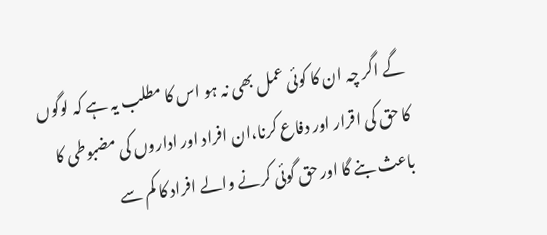گے اگر چہ ان کا کوئی عمل بھی نہ ہو اس کا مطلب یہ ہے کہ لوگوں کا حق کی اقرار اور دفاع کرنا،ان افراد اور اداروں کی مضبوطی کا باعث بنے گا اور حق گوئی کرنے والے افراد کا کم سے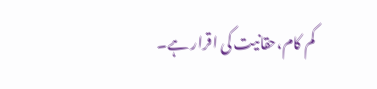کم کام،حقانیت کی اقرار ہے۔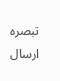تبصرہ ارسال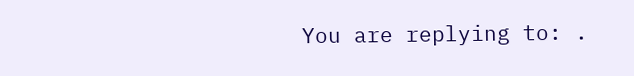You are replying to: .